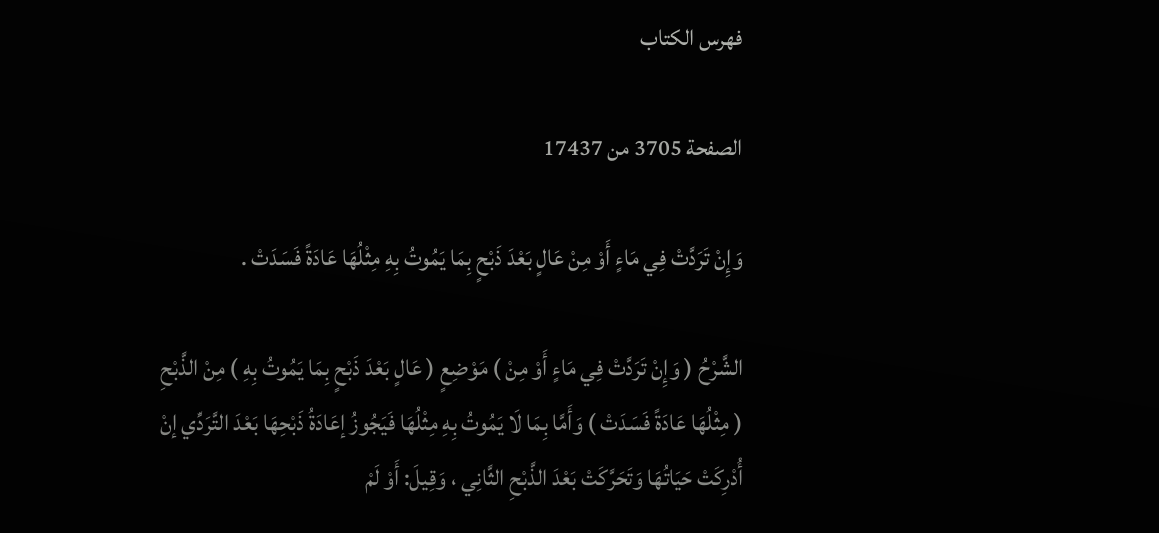فهرس الكتاب

الصفحة 3705 من 17437

وَإِنْ تَرَدَّتْ فِي مَاءٍ أَوْ مِنْ عَالٍ بَعْدَ ذَبْحٍ بِمَا يَمُوتُ بِهِ مِثْلُهَا عَادَةً فَسَدَتْ .

الشَّرْحُ ( وَإِنْ تَرَدَّتْ فِي مَاءٍ أَوْ مِنْ ) مَوْضِعٍ ( عَالٍ بَعْدَ ذَبْحٍ بِمَا يَمُوتُ بِهِ ) مِنْ الذَّبْحِ ( مِثْلُهَا عَادَةً فَسَدَتْ ) وَأَمَّا بِمَا لَا يَمُوتُ بِهِ مِثْلُهَا فَيَجُوزُ إعَادَةُ ذَبْحِهَا بَعْدَ التَّرَدِّي إنْ أُدْرِكَتْ حَيَاتُهَا وَتَحَرَّكَتْ بَعْدَ الذَّبْحِ الثَّانِي ، وَقِيلَ: أَوْ لَمْ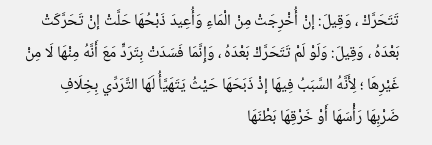تَتَحَرَّكْ ، وَقِيلَ: إنْ أُخْرِجَتْ مِنْ الْمَاءِ وَأُعِيدَ ذَبْحُهَا حَلَّتْ إنْ تَحَرَّكَتْ بَعْدَهُ ، وَقِيلَ: وَلَوْ لَمْ تَتَحَرَّكْ بَعْدَهُ ، وَإِنَّمَا فَسَدَتْ بِتَرَدٍّ مَعَ أَنَّهُ مِنْهَا لَا مِنْ غَيْرِهَا ؛ لِأَنَّهُ السَّبَبُ فِيهَا إذْ ذَبَحَهَا حَيْثُ يَتَهَيَّأُ لَهَا التَّرَدِّي بِخِلَافِ ضَرْبِهَا رَأْسَهَا أَوْ خَرْقِهَا بَطْنَهَا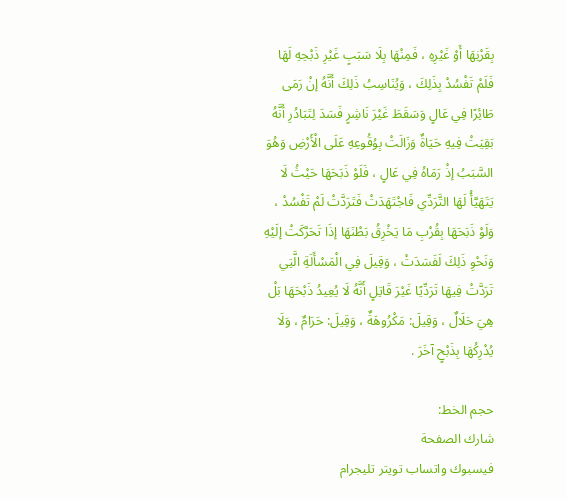بِقَرْنِهَا أَوْ غَيْرِهِ ، فَمِنْهَا بِلَا سَبَبٍ غَيْرِ ذَبْحِهِ لَهَا فَلَمْ تَفْسُدْ بِذَلِكَ ، وَيُنَاسِبُ ذَلِكَ أَنَّهُ إنْ رَمَى طَائِرًا فِي عَالٍ وَسَقَطَ غَيْرَ نَاشِرٍ فَسَدَ لِتَبَادُرِ أَنَّهُ بَقِيَتْ فِيهِ حَيَاةٌ وَزَالَتْ بِوُقُوعِهِ عَلَى الْأَرْضِ وَهُوَ السَّبَبُ إذْ رَمَاهُ فِي عَالٍ ، فَلَوْ ذَبَحَهَا حَيْثُ لَا يَتَهَيَّأُ لَهَا التَّرَدِّي فَاجْتَهَدَتْ فَتَرَدَّتْ لَمْ تَفْسُدْ ، وَلَوْ ذَبَحَهَا بِقُرْبِ مَا يَخْرِقُ بَطْنَهَا إذَا تَحَرَّكَتْ إلَيْهِ وَنَحْوِ ذَلِكَ لَفَسَدَتْ ، وَقِيلَ فِي الْمَسْأَلَةِ الَّتِي تَرَدَّتْ فِيهَا تَرَدِّيًا غَيْرَ قَاتِلٍ أَنَّهُ لَا يُعِيدُ ذَبْحَهَا بَلْ هِيَ حَلَالٌ ، وَقِيلَ: مَكْرُوهَةٌ ، وَقِيلَ: حَرَامٌ ، وَلَا يُدْرِكُهَا بِذَبْحٍ آخَرَ .

حجم الخط:
شارك الصفحة
فيسبوك واتساب تويتر تليجرام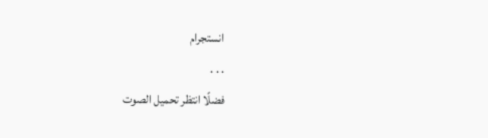انستجرام
. . .
فضلًا انتظر تحميل الصوت